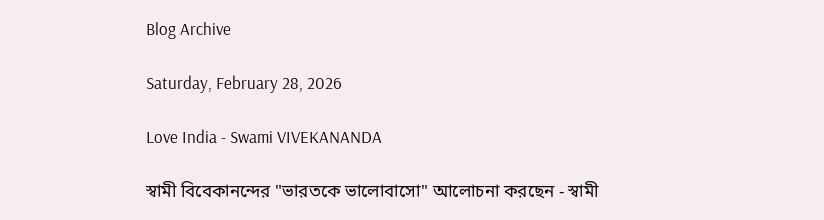Blog Archive

Saturday, February 28, 2026

Love India - Swami VIVEKANANDA

স্বামী বিবেকানন্দের "ভারতকে ভালোবাসো" আলোচনা করছেন - স্বামী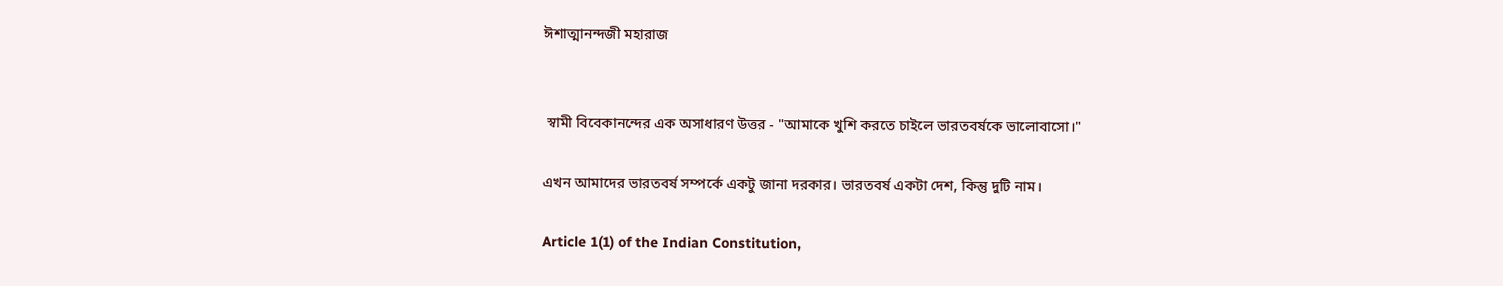ঈশাত্মানন্দজী মহারাজ


 স্বামী বিবেকানন্দের এক অসাধারণ উত্তর - "আমাকে খুশি করতে চাইলে ভারতবর্ষকে ভালোবাসো।"

এখন আমাদের ভারতবর্ষ সম্পর্কে একটু জানা দরকার। ভারতবর্ষ একটা দেশ, কিন্তু দুটি নাম।

Article 1(1) of the Indian Constitution,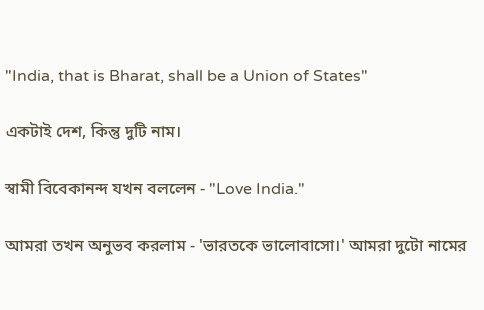"India, that is Bharat, shall be a Union of States"

একটাই দেশ, কিন্তু দুটি নাম।

স্বামী বিবেকানন্দ যখন বললেন - "Love India."

আমরা তখন অনুভব করলাম - 'ভারতকে ভালোবাসো।' আমরা দুটো নামের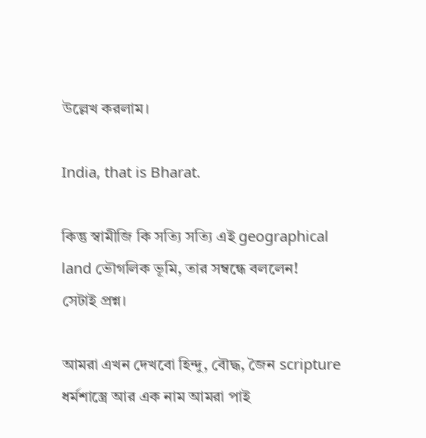উল্লেখ করলাম।

India, that is Bharat.

কিন্তু স্বামীজি কি সত্যি সত্যি এই geographical land ভৌগলিক ভূমি, তার সম্বন্ধে বললেন!
সেটাই প্রশ্ন।

আমরা এখন দেখবো হিন্দু, বৌদ্ধ, জৈন scripture ধর্মশাস্ত্রে আর এক নাম আমরা পাই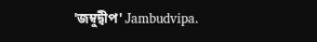'জম্বুদ্বীপ' Jambudvipa.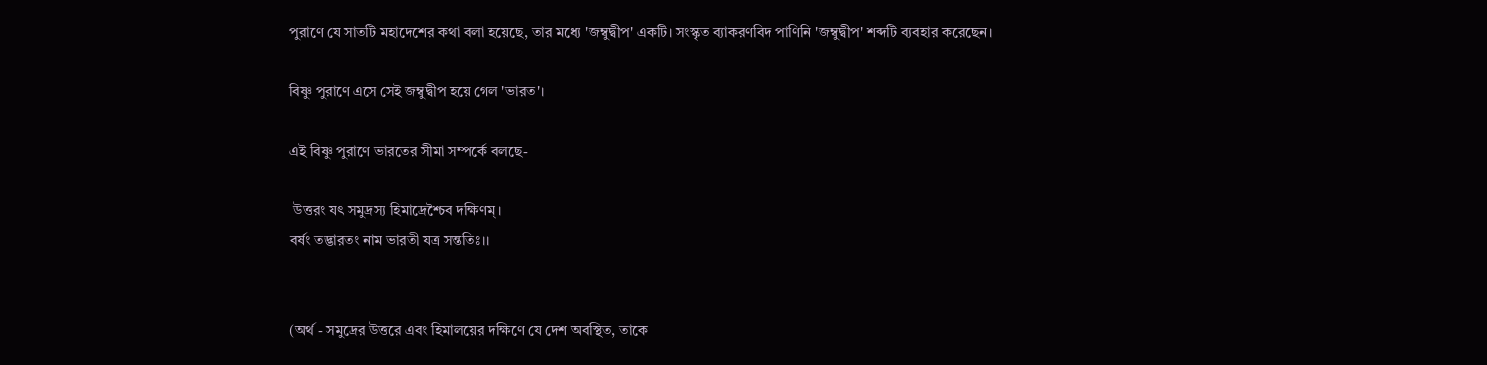পুরাণে যে সাতটি মহাদেশের কথা বলা হয়েছে, তার মধ্যে 'জম্বুদ্বীপ' একটি। সংস্কৃত ব্যাকরণবিদ পাণিনি 'জম্বুদ্বীপ' শব্দটি ব্যবহার করেছেন।

বিষ্ণু পুরাণে এসে সেই জম্বুদ্বীপ হয়ে গেল 'ভারত'।

এই বিষ্ণু পুরাণে ভারতের সীমা সম্পর্কে বলছে-

 উত্তরং যৎ সমুদ্রস্য হিমাদ্রেশ্চৈব দক্ষিণম্।
বর্ষং তদ্ভারতং নাম ভারতী যত্র সন্ততিঃ।।


(অর্থ - সমুদ্রের উত্তরে এবং হিমালয়ের দক্ষিণে যে দেশ অবস্থিত, তাকে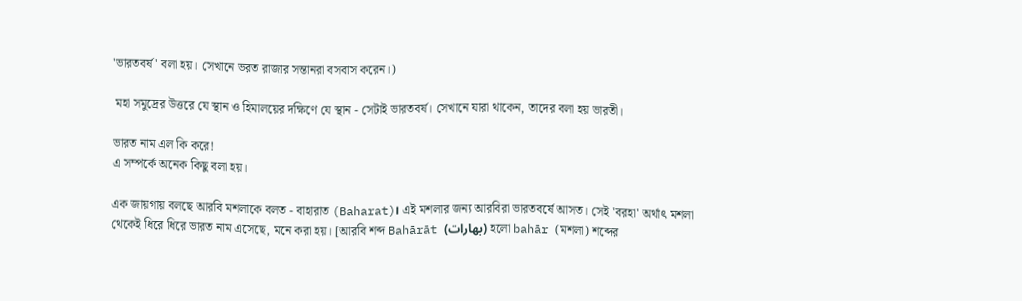'ভারতবর্ষ' বলা হয়। সেখানে ভরত রাজার সন্তানরা বসবাস করেন।)

 মহা সমুদ্রের উত্তরে‌ যে স্থান ও হিমালয়ের দক্ষিণে যে স্থান - সেটাই ভারতবর্ষ। সেখানে যারা থাকেন, তাদের বলা হয় ভারতী।

ভারত নাম এল কি করে!
এ‌ সম্পর্কে অনেক কিছু বলা হয়।

এক জায়গায় বলছে আরবি মশলাকে বলত - বাহারাত (Baharat)। এই মশলার জন্য আরবিরা ভারতবর্ষে আসত। সেই 'বরহা' অর্থাৎ মশলা থেকেই ধিরে ধিরে ভারত নাম এসেছে, মনে করা হয়। [আরবি শব্দ Bahārāt (بهارات) হলো bahār (মশলা) শব্দের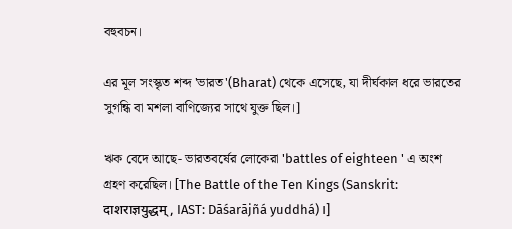বহুবচন।

এর মূল সংস্কৃত শব্দ 'ভারত'(Bharat) থেকে এসেছে, যা দীর্ঘকাল ধরে ভারতের সুগন্ধি বা মশলা বাণিজ্যের সাথে যুক্ত ছিল।]

ঋক বেদে আছে- ভারতবর্ষের লোকেরা 'battles of eighteen ' এ অংশ গ্রহণ করেছিল। [The Battle of the Ten Kings (Sanskrit: दाशराज्ञयुद्धम्, IAST: Dāśarājñá yuddhá)।]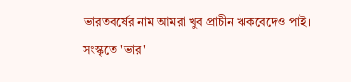ভারতবর্ষের নাম আমরা খুব প্রাচীন ঋকবেদেও পাই।
সংস্কৃতে 'ভার'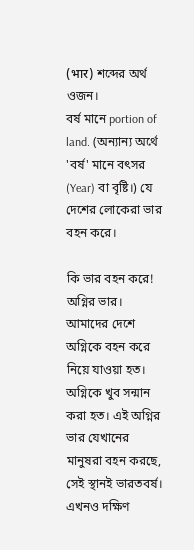(भार) শব্দের অর্থ ওজন।
বর্ষ মানে portion of land. (অন্যান্য অর্থে 'বর্ষ' মানে বৎসর (Year) বা বৃষ্টি।) যে দেশের লোকেরা ভার বহন করে।

কি ভার বহন করে! অগ্নির ভার।
আমাদের দেশে অগ্নিকে বহন করে নিয়ে যাওয়া হত। অগ্নিকে খুব সন্মান করা হত। এই অগ্নির ভার যেখানের মানুষরা বহন করছে, সেই স্থানই ভারতবর্ষ। এখনও দক্ষিণ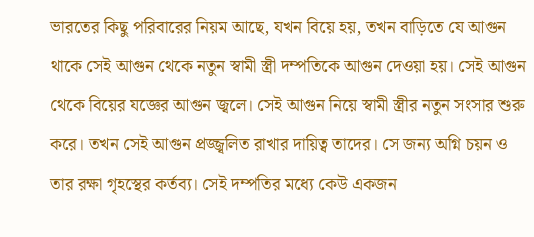ভারতের কিছু পরিবারের নিয়ম আছে, যখন বিয়ে হয়, তখন বাড়িতে যে আগুন থাকে সেই আগুন থেকে নতুন স্বামী স্ত্রী দম্পতিকে আগুন দেওয়া হয়। সেই আগুন থেকে বিয়ের যজ্ঞের আগুন জ্বলে। সেই আগুন নিয়ে স্বামী স্ত্রীর নতুন সংসার শুরু করে। তখন সেই আগুন প্রজ্জ্বলিত রাখার দায়িত্ব তাদের। সে জন্য অগ্নি চয়ন ও তার রক্ষা গৃহস্থের কর্তব্য। সেই দম্পতির মধ্যে কেউ একজন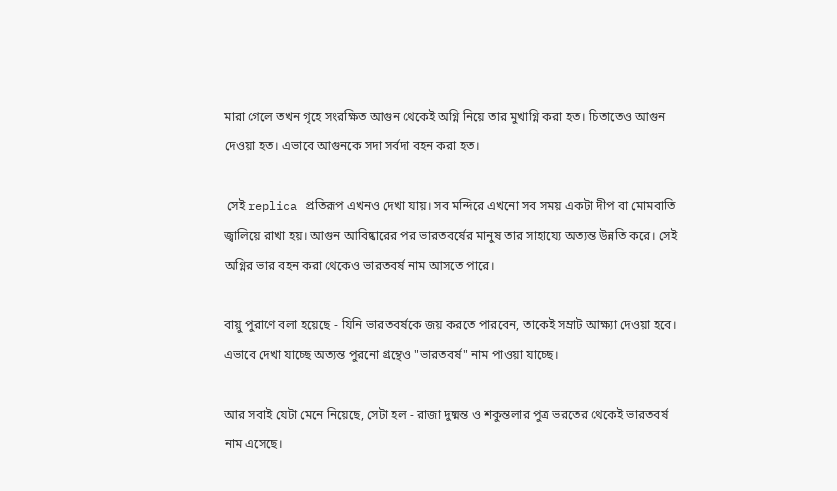মারা গেলে তখন গৃহে সংরক্ষিত আগুন থেকেই অগ্নি নিয়ে তার মুখাগ্নি করা হত। চিতাতেও আগুন দেওয়া হত। এভাবে আগুনকে সদা সর্বদা বহন করা হত।

 সেই replica প্রতিরূপ এখনও দেখা যায়। সব মন্দিরে এখনো সব সময় একটা দীপ বা মোমবাতি জ্বালিয়ে রাখা হয়। আগুন আবিষ্কারের পর ভারতবর্ষের মানুষ তার সাহায্যে অত্যন্ত উন্নতি করে। সেই অগ্নির ভার বহন করা থেকেও ভারতবর্ষ নাম আসতে পারে।

বায়ু পুরাণে বলা হয়েছে - যিনি ভারতবর্ষকে জয় করতে পারবেন, তাকেই সম্রাট আক্ষ্যা দেওয়া হবে।
এভাবে দেখা যাচ্ছে অত্যন্ত পুরনো গ্রন্থেও "ভারতবর্ষ" নাম পাওয়া যাচ্ছে।

আর সবাই যেটা মেনে নিয়েছে, সেটা হল - রাজা দুষ্মন্ত ও শকুন্তলার পুত্র ভরতের থেকেই ভারতবর্ষ নাম এসেছে।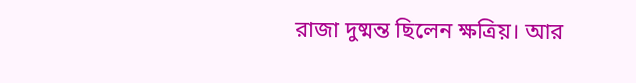রাজা দুষ্মন্ত ছিলেন ক্ষত্রিয়। আর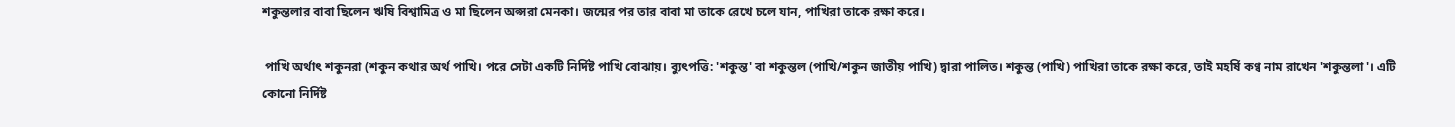শকুন্তলার বাবা ছিলেন ঋষি বিশ্বামিত্র ও মা ছিলেন অপ্সরা মেনকা। জন্মের পর তার বাবা মা তাকে রেখে চলে যান, পাখিরা তাকে রক্ষা করে।

 পাখি অর্থাৎ শকুনরা (শকুন কথার অর্থ পাখি। পরে সেটা একটি নির্দিষ্ট পাখি বোঝায়। ব্যুৎপত্তি: 'শকুন্ত' বা শকুন্তল (পাখি/শকুন জাতীয় পাখি) দ্বারা পালিত। শকুন্ত (পাখি) পাখিরা তাকে রক্ষা করে, তাই মহর্ষি কণ্ব নাম রাখেন 'শকুন্তলা'। এটি কোনো নির্দিষ্ট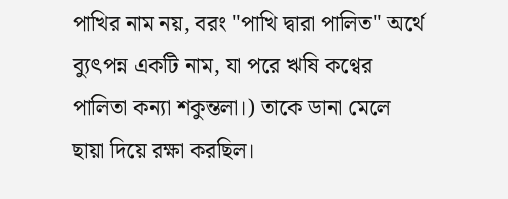পাখির নাম নয়, বরং "পাখি দ্বারা পালিত" অর্থে ব্যুৎপন্ন একটি নাম, যা পরে ঋষি কণ্বের পালিতা কন্যা শকুন্তলা।) তাকে ডানা মেলে ছায়া দিয়ে রক্ষা করছিল।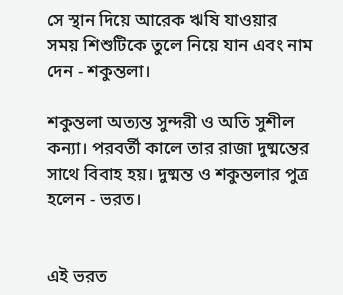সে স্থান দিয়ে আরেক ঋষি যাওয়ার সময় শিশুটিকে তুলে নিয়ে যান এবং নাম দেন - শকুন্তলা।

শকুন্তলা অত্যন্ত সুন্দরী ও অতি সুশীল কন্যা। পরবর্তী কালে তার রাজা দুষ্মন্তের সাথে বিবাহ হয়। দুষ্মন্ত ও শকুন্তলার পুত্র হলেন - ভরত।


এই ভরত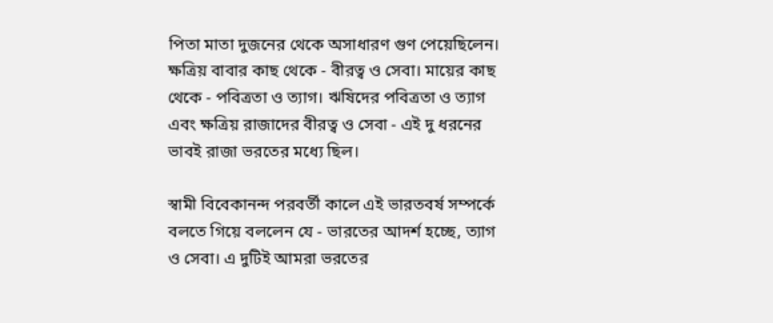পিতা মাতা দুজনের থেকে অসাধারণ গুণ পেয়েছিলেন। ক্ষত্রিয় বাবার কাছ থেকে - বীরত্ব ও সেবা। মায়ের কাছ থেকে - পবিত্রতা ও ত্যাগ। ঋষিদের পবিত্রতা ও ত্যাগ এবং ক্ষত্রিয় রাজাদের বীরত্ব ও সেবা - এই দু ধরনের ভাবই রাজা ভরতের মধ্যে ছিল।

স্বামী বিবেকানন্দ পরবর্তী কালে এই ভারতবর্ষ সম্পর্কে বলতে গিয়ে বললেন যে - ভারতের আদর্শ হচ্ছে, ত্যাগ ও সেবা। এ দুটিই আমরা ভরতের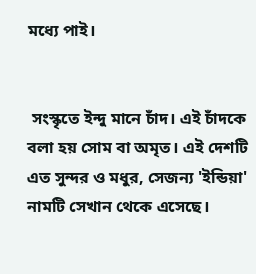মধ্যে পাই।


 সংস্কৃতে ইন্দু মানে চাঁদ। এই চাঁদকে বলা হয় সোম বা অমৃত। এই দেশটি এত সুন্দর ও মধুর, সেজন্য 'ইন্ডিয়া' নামটি সেখান থেকে এসেছে।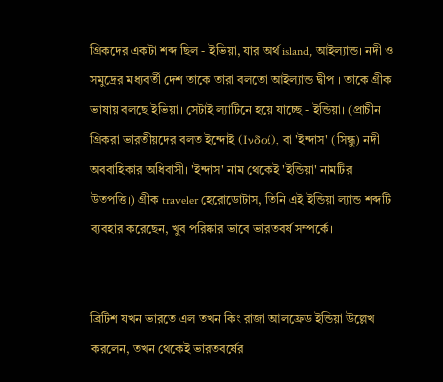গ্রিকদের একটা শব্দ ছিল - ইভিয়া, যার অর্থ island, আইল্যান্ড। নদী ও সমুদ্রের মধ্যবর্তী দেশ তাকে তারা বলতো আইল্যান্ড দ্বীপ । তাকে গ্রীক ভাষায় বলছে ইভিয়া। সেটাই ল্যাটিনে হয়ে যাচ্ছে - ইন্ডিয়া। (প্রাচীন গ্রিকরা ভারতীয়দের বলত ইন্দোই (Ινδοί), বা 'ইন্দাস' (সিন্ধু) নদী অববাহিকার অধিবাসী। 'ইন্দাস' নাম থেকেই 'ইন্ডিয়া' নামটির উতপত্তি।) গ্রীক traveler হেরোডোটাস, তিনি এই ইন্ডিয়া ল্যান্ড শব্দটি ব্যবহার করেছেন, খুব পরিষ্কার ভাবে ভারতবর্ষ সম্পর্কে।


ব্রিটিশ যখন ভারতে এল তখন কিং রাজা আলফ্রেড ইন্ডিয়া উল্লেখ করলেন, তখন থেকেই ভারতবর্ষের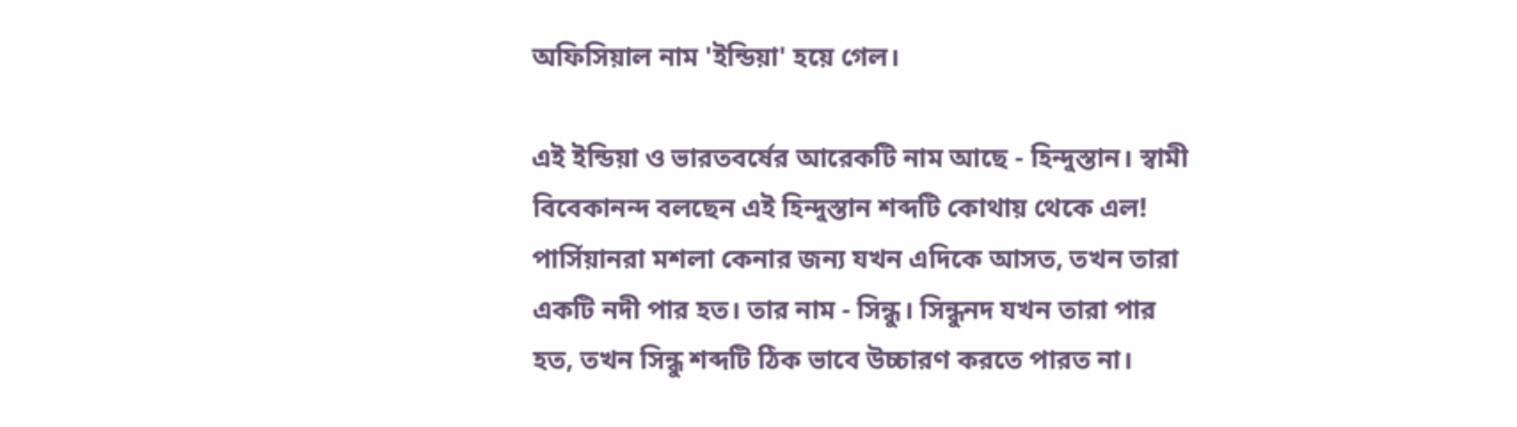অফিসিয়াল নাম 'ইন্ডিয়া' হয়ে গেল।

এই ইন্ডিয়া ও ভারতবর্ষের আরেকটি নাম আছে - হিন্দুস্তান। স্বামী বিবেকানন্দ বলছেন এই হিন্দুস্তান শব্দটি কোথায় থেকে এল! পার্সিয়ানরা মশলা কেনার জন্য যখন এদিকে আসত, তখন তারা একটি নদী পার হত। তার নাম - সিন্ধু। সিন্ধুনদ যখন তারা পার হত, তখন সিন্ধু শব্দটি ঠিক ভাবে উচ্চারণ করতে পারত না।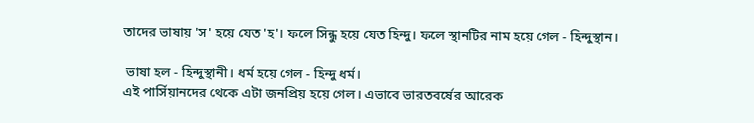তাদের ভাষায় 'স' হয়ে যেত 'হ'। ফলে সিন্ধু হয়ে যেত হিন্দু। ফলে স্থানটির নাম হয়ে গেল - হিন্দুস্থান।

 ভাষা হল - হিন্দুস্থানী। ধর্ম হয়ে গেল - হিন্দু ধর্ম।
এই পার্সিয়ানদের থেকে এটা জনপ্রিয় হয়ে গেল। এভাবে ভারতবর্ষের আরেক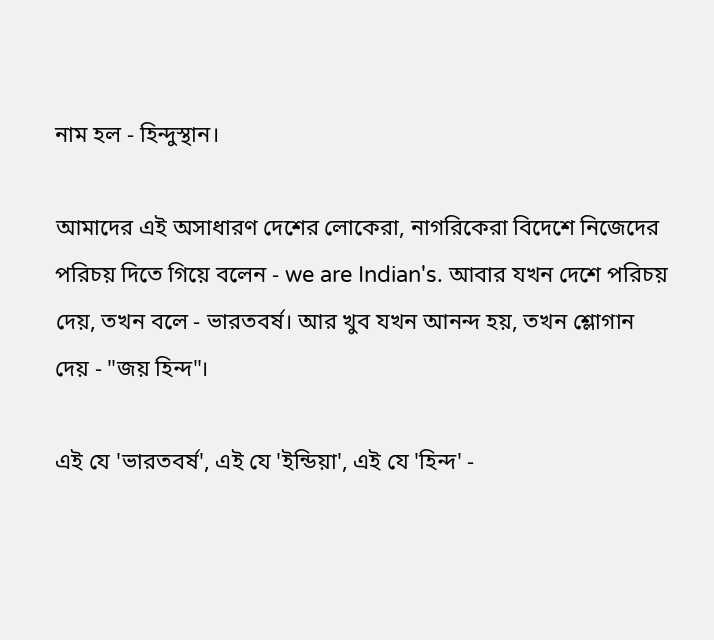নাম হল - হিন্দুস্থান।

আমাদের এই অসাধারণ দেশের লোকেরা, নাগরিকেরা বিদেশে নিজেদের পরিচয় দিতে গিয়ে বলেন - we are Indian's. আবার যখন দেশে পরিচয় দেয়, তখন বলে - ভারতবর্ষ। আর খুব যখন আনন্দ হয়, তখন শ্লোগান দেয় - "জয় হিন্দ"।

এই যে 'ভারতবর্ষ', এই যে 'ইন্ডিয়া', এই যে 'হিন্দ' -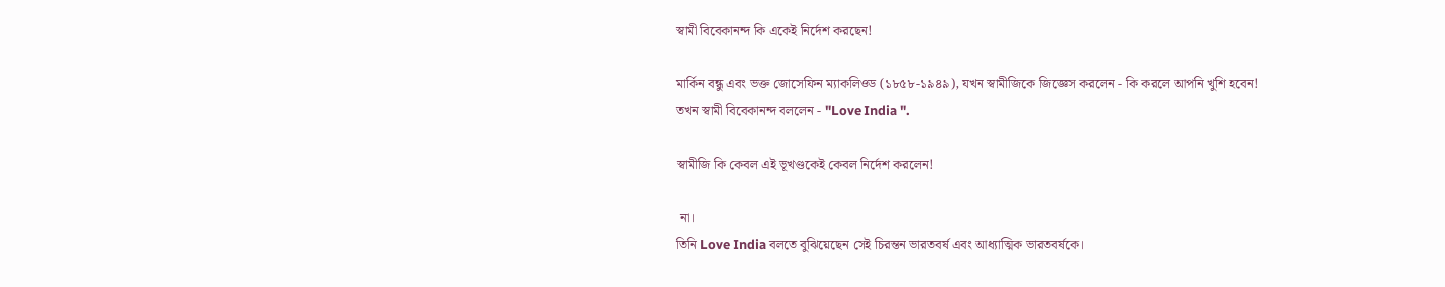স্বামী বিবেকানন্দ কি একেই নির্দেশ করছেন!

মার্কিন বন্ধু এবং ভক্ত জোসেফিন ম্যাকলিওড (১৮৫৮-১৯৪৯), যখন স্বামীজিকে জিজ্ঞেস করলেন - কি করলে আপনি খুশি হবেন!
তখন স্বামী বিবেকানন্দ বললেন - "Love India ".

স্বামীজি কি কেবল এই ভূখণ্ডকেই কেবল নির্দেশ করলেন!

 না।
তিনি Love India বলতে বুঝিয়েছেন সেই চিরন্তন ভারতবর্ষ এবং আধ্যাত্মিক ভারতবর্ষকে।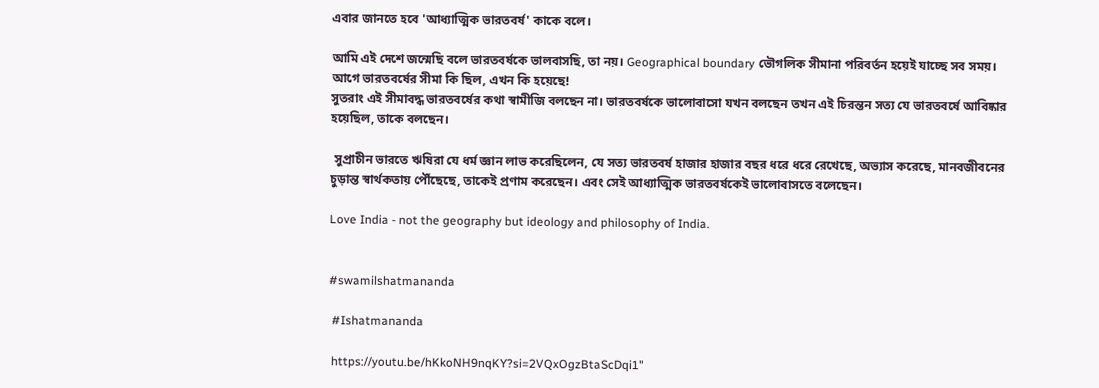এবার জানতে হবে 'আধ্যাত্মিক ভারতবর্ষ' কাকে বলে।

আমি এই দেশে জন্মেছি বলে ভারতবর্ষকে ভালবাসছি, তা নয়। Geographical boundary ভৌগলিক সীমানা পরিবর্তন হয়েই যাচ্ছে সব সময়। আগে ভারতবর্ষের সীমা কি ছিল, এখন কি হয়েছে!
সুতরাং এই সীমাবদ্ধ ভারতবর্ষের কথা স্বামীজি বলছেন না। ভারতবর্ষকে ভালোবাসো যখন বলছেন তখন এই চিরন্তন সত্য যে ভারতবর্ষে আবিষ্কার হয়েছিল, তাকে বলছেন।

 সুপ্রাচীন ভারতে ঋষিরা যে ধর্ম জ্ঞান লাভ করেছিলেন, যে সত্য ভারতবর্ষ হাজার হাজার বছর ধরে ধরে রেখেছে, অভ্যাস করেছে, মানবজীবনের চুড়ান্ত স্বার্থকতায় পৌঁছেছে, তাকেই প্রণাম করেছেন। এবং সেই আধ্যাত্মিক ভারতবর্ষকেই ভালোবাসতে বলেছেন।

Love India - not the geography but ideology and philosophy of India.


#swamilshatmananda

 #Ishatmananda

 https://youtu.be/hKkoNH9nqKY?si=2VQxOgzBtaScDqi1"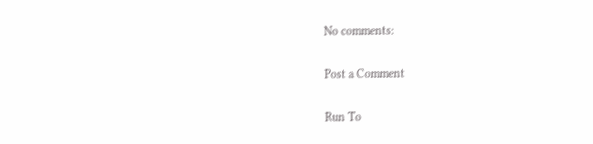No comments:

Post a Comment

Run To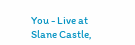You - Live at Slane Castle,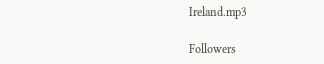Ireland.mp3

Followers